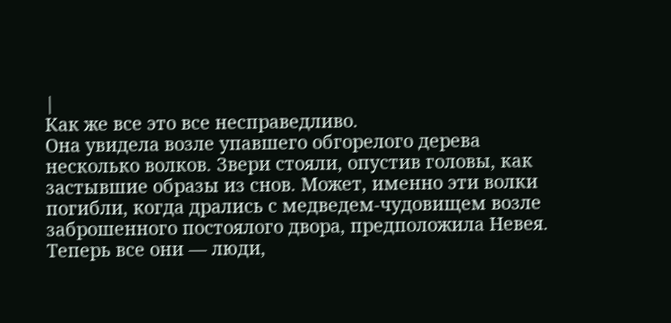|
Как же все это все несправедливо.
Она увидела возле упавшего обгорелого дерева несколько волков. Звери стояли, опустив головы, как застывшие образы из снов. Может, именно эти волки погибли, когда дрались с медведем-чудовищем возле заброшенного постоялого двора, предположила Невея. Теперь все они — люди,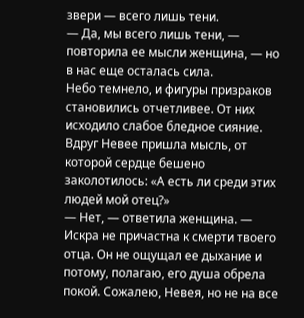звери — всего лишь тени.
— Да, мы всего лишь тени, — повторила ее мысли женщина, — но в нас еще осталась сила.
Небо темнело, и фигуры призраков становились отчетливее. От них исходило слабое бледное сияние. Вдруг Невее пришла мысль, от которой сердце бешено заколотилось: «А есть ли среди этих людей мой отец?»
— Нет, — ответила женщина. — Искра не причастна к смерти твоего отца. Он не ощущал ее дыхание и потому, полагаю, его душа обрела покой. Сожалею, Невея, но не на все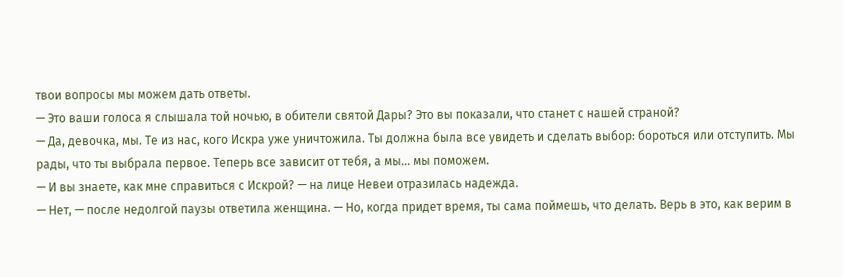твои вопросы мы можем дать ответы.
— Это ваши голоса я слышала той ночью, в обители святой Дары? Это вы показали, что станет с нашей страной?
— Да, девочка, мы. Те из нас, кого Искра уже уничтожила. Ты должна была все увидеть и сделать выбор: бороться или отступить. Мы рады, что ты выбрала первое. Теперь все зависит от тебя, а мы… мы поможем.
— И вы знаете, как мне справиться с Искрой? — на лице Невеи отразилась надежда.
— Нет, — после недолгой паузы ответила женщина. — Но, когда придет время, ты сама поймешь, что делать. Верь в это, как верим в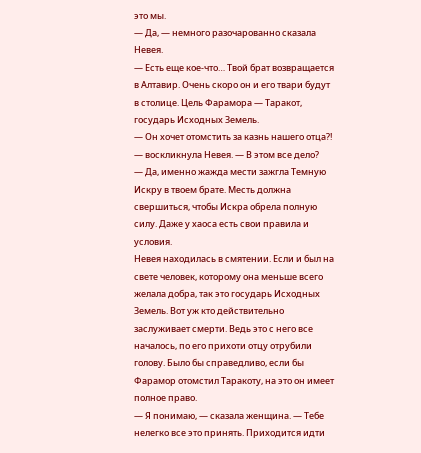это мы.
— Да, — немного разочарованно сказала Невея.
— Есть еще кое-что… Твой брат возвращается в Алтавир. Очень скоро он и его твари будут в столице. Цель Фарамора — Таракот, государь Исходных Земель.
— Он хочет отомстить за казнь нашего отца?! — воскликнула Невея. — В этом все дело?
— Да, именно жажда мести зажгла Темную Искру в твоем брате. Месть должна свершиться, чтобы Искра обрела полную силу. Даже у хаоса есть свои правила и условия.
Невея находилась в смятении. Если и был на свете человек, которому она меньше всего желала добра, так это государь Исходных Земель. Вот уж кто действительно заслуживает смерти. Ведь это с него все началось, по его прихоти отцу отрубили голову. Было бы справедливо, если бы Фарамор отомстил Таракоту, на это он имеет полное право.
— Я понимаю, — сказала женщина. — Тебе нелегко все это принять. Приходится идти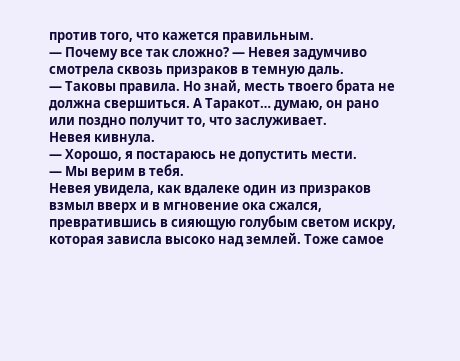против того, что кажется правильным.
— Почему все так сложно? — Невея задумчиво смотрела сквозь призраков в темную даль.
— Таковы правила. Но знай, месть твоего брата не должна свершиться. А Таракот… думаю, он рано или поздно получит то, что заслуживает.
Невея кивнула.
— Хорошо, я постараюсь не допустить мести.
— Мы верим в тебя.
Невея увидела, как вдалеке один из призраков взмыл вверх и в мгновение ока сжался, превратившись в сияющую голубым светом искру, которая зависла высоко над землей. Тоже самое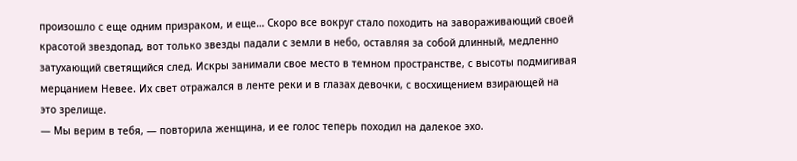произошло с еще одним призраком, и еще… Скоро все вокруг стало походить на завораживающий своей красотой звездопад, вот только звезды падали с земли в небо, оставляя за собой длинный, медленно затухающий светящийся след. Искры занимали свое место в темном пространстве, с высоты подмигивая мерцанием Невее. Их свет отражался в ленте реки и в глазах девочки, с восхищением взирающей на это зрелище.
— Мы верим в тебя, — повторила женщина, и ее голос теперь походил на далекое эхо.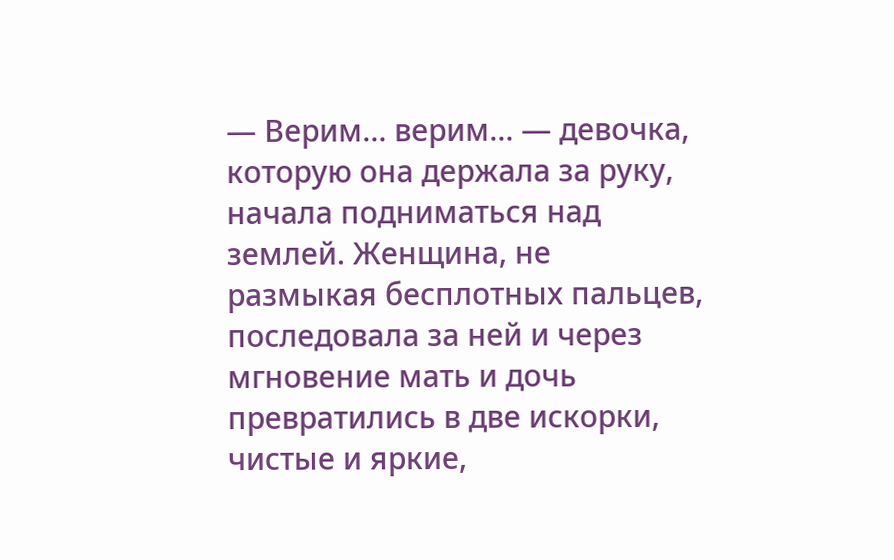— Верим… верим… — девочка, которую она держала за руку, начала подниматься над землей. Женщина, не размыкая бесплотных пальцев, последовала за ней и через мгновение мать и дочь превратились в две искорки, чистые и яркие,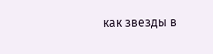как звезды в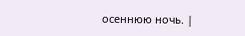осеннюю ночь. |